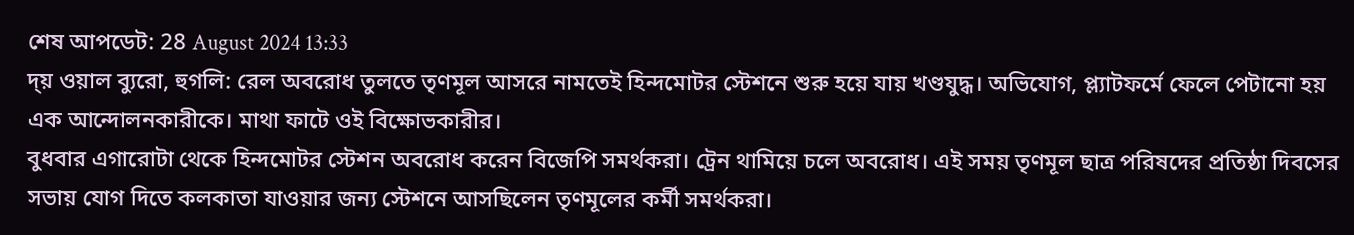শেষ আপডেট: 28 August 2024 13:33
দ্য় ওয়াল ব্যুরো, হুগলি: রেল অবরোধ তুলতে তৃণমূল আসরে নামতেই হিন্দমোটর স্টেশনে শুরু হয়ে যায় খণ্ডযুদ্ধ। অভিযোগ, প্ল্যাটফর্মে ফেলে পেটানো হয় এক আন্দোলনকারীকে। মাথা ফাটে ওই বিক্ষোভকারীর।
বুধবার এগারোটা থেকে হিন্দমোটর স্টেশন অবরোধ করেন বিজেপি সমর্থকরা। ট্রেন থামিয়ে চলে অবরোধ। এই সময় তৃণমূল ছাত্র পরিষদের প্রতিষ্ঠা দিবসের সভায় যোগ দিতে কলকাতা যাওয়ার জন্য স্টেশনে আসছিলেন তৃণমূলের কর্মী সমর্থকরা।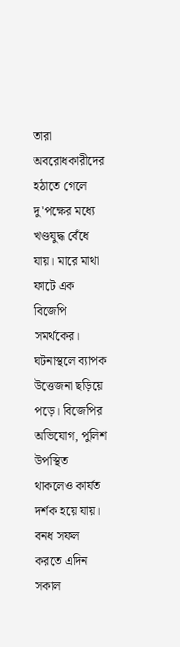তারা অবরোধকারীদের হঠাতে গেলে দু'পক্ষের মধ্যে খণ্ডযুদ্ধ বেঁধে যায়। মারে মাথা ফাটে এক বিজেপি সমর্থকের। ঘটনাস্থলে ব্যাপক উত্তেজনা ছড়িয়ে পড়ে। বিজেপির অভিযোগ, পুলিশ উপস্থিত থাকলেও কার্যত দর্শক হয়ে যায়।
বনধ সফল করতে এদিন সকাল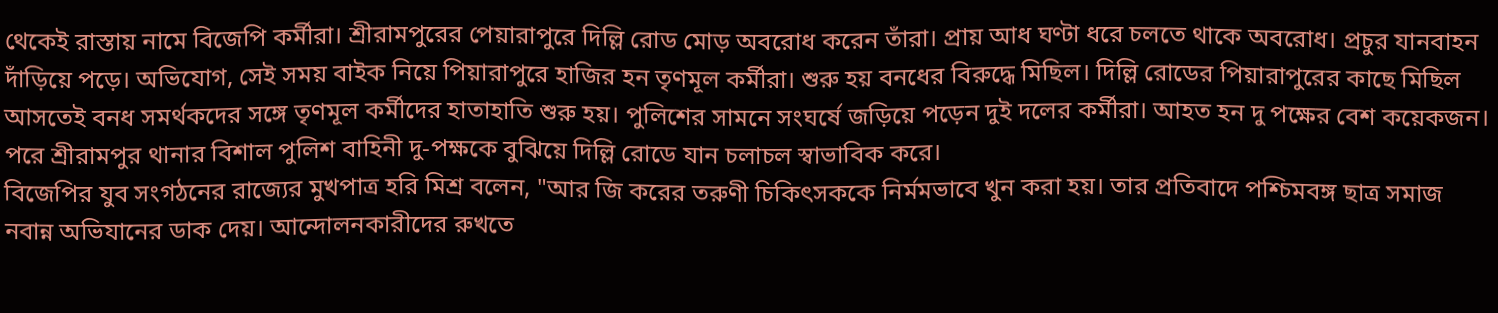থেকেই রাস্তায় নামে বিজেপি কর্মীরা। শ্রীরামপুরের পেয়ারাপুরে দিল্লি রোড মোড় অবরোধ করেন তাঁরা। প্রায় আধ ঘণ্টা ধরে চলতে থাকে অবরোধ। প্রচুর যানবাহন দাঁড়িয়ে পড়ে। অভিযোগ, সেই সময় বাইক নিয়ে পিয়ারাপুরে হাজির হন তৃণমূল কর্মীরা। শুরু হয় বনধের বিরুদ্ধে মিছিল। দিল্লি রোডের পিয়ারাপুরের কাছে মিছিল আসতেই বনধ সমর্থকদের সঙ্গে তৃণমূল কর্মীদের হাতাহাতি শুরু হয়। পুলিশের সামনে সংঘর্ষে জড়িয়ে পড়েন দুই দলের কর্মীরা। আহত হন দু পক্ষের বেশ কয়েকজন। পরে শ্রীরামপুর থানার বিশাল পুলিশ বাহিনী দু-পক্ষকে বুঝিয়ে দিল্লি রোডে যান চলাচল স্বাভাবিক করে।
বিজেপির যুব সংগঠনের রাজ্যের মুখপাত্র হরি মিশ্র বলেন, "আর জি করের তরুণী চিকিৎসককে নির্মমভাবে খুন করা হয়। তার প্রতিবাদে পশ্চিমবঙ্গ ছাত্র সমাজ নবান্ন অভিযানের ডাক দেয়। আন্দোলনকারীদের রুখতে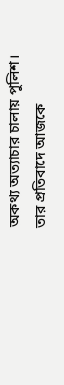অকথ্য অত্যাচার চালায় পুলিশ। তার প্রতিবাদে আজকে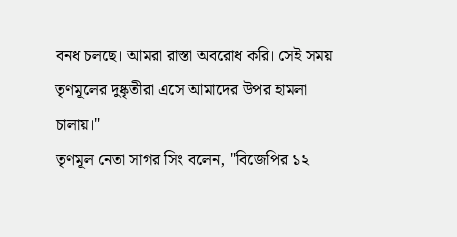বনধ চলছে। আমরা রাস্তা অবরোধ করি। সেই সময় তৃণমূলের দুষ্কৃতীরা এসে আমাদের উপর হামলা চালায়।"
তৃণমূল নেতা সাগর সিং বলেন, "বিজেপির ১২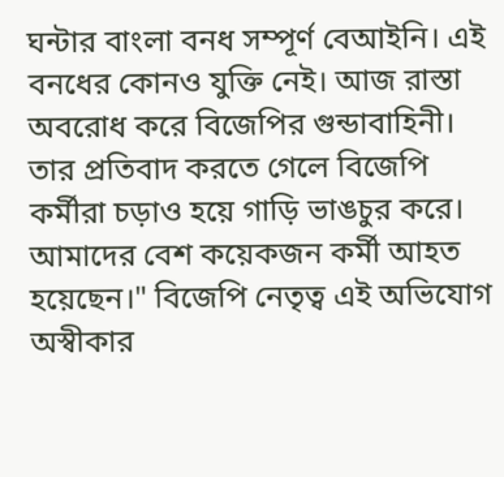ঘন্টার বাংলা বনধ সম্পূর্ণ বেআইনি। এই বনধের কোনও যুক্তি নেই। আজ রাস্তা অবরোধ করে বিজেপির গুন্ডাবাহিনী। তার প্রতিবাদ করতে গেলে বিজেপি কর্মীরা চড়াও হয়ে গাড়ি ভাঙচুর করে। আমাদের বেশ কয়েকজন কর্মী আহত হয়েছেন।" বিজেপি নেতৃত্ব এই অভিযোগ অস্বীকার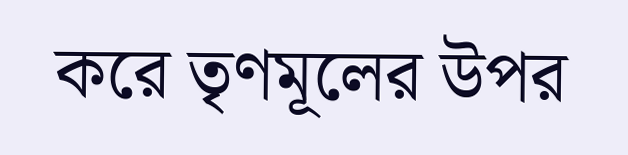করে তৃণমূলের উপর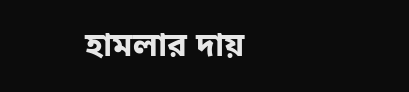হামলার দায়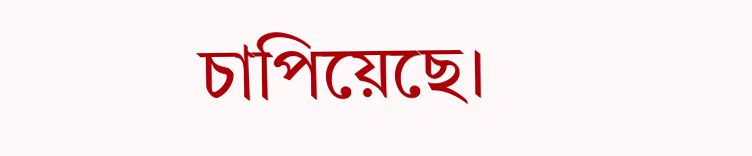চাপিয়েছে।